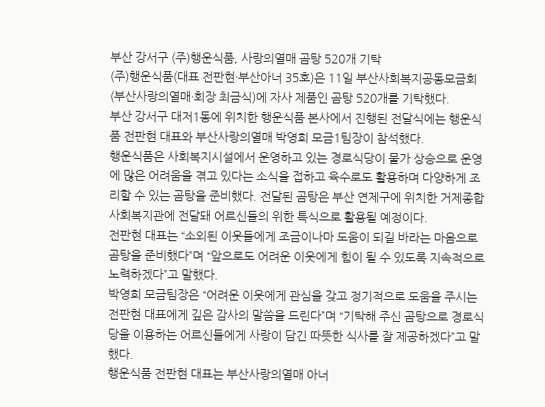부산 강서구 (주)행운식품, 사랑의열매 곰탕 520개 기탁
(주)행운식품(대표 전판현·부산아너 35호)은 11일 부산사회복지공동모금회(부산사랑의열매·회장 최금식)에 자사 제품인 곰탕 520개를 기탁했다.
부산 강서구 대저1동에 위치한 행운식품 본사에서 진행된 전달식에는 행운식품 전판현 대표와 부산사랑의열매 박영희 모금1팀장이 참석했다.
행운식품은 사회복지시설에서 운영하고 있는 경로식당이 물가 상승으로 운영에 많은 어려움을 겪고 있다는 소식을 접하고 육수로도 활용하며 다양하게 조리할 수 있는 곰탕을 준비했다. 전달된 곰탕은 부산 연제구에 위치한 거제종합사회복지관에 전달돼 어르신들의 위한 특식으로 활용될 예정이다.
전판현 대표는 “소외된 이웃들에게 조금이나마 도움이 되길 바라는 마음으로 곰탕을 준비했다”며 “앞으로도 어려운 이웃에게 힘이 될 수 있도록 지속적으로 노력하겠다”고 말했다.
박영희 모금팀장은 “어려운 이웃에게 관심을 갖고 정기적으로 도움을 주시는 전판현 대표에게 깊은 감사의 말씀을 드린다”며 “기탁해 주신 곰탕으로 경로식당을 이용하는 어르신들에게 사랑이 담긴 따뜻한 식사를 잘 제공하겠다”고 말했다.
행운식품 전판현 대표는 부산사랑의열매 아너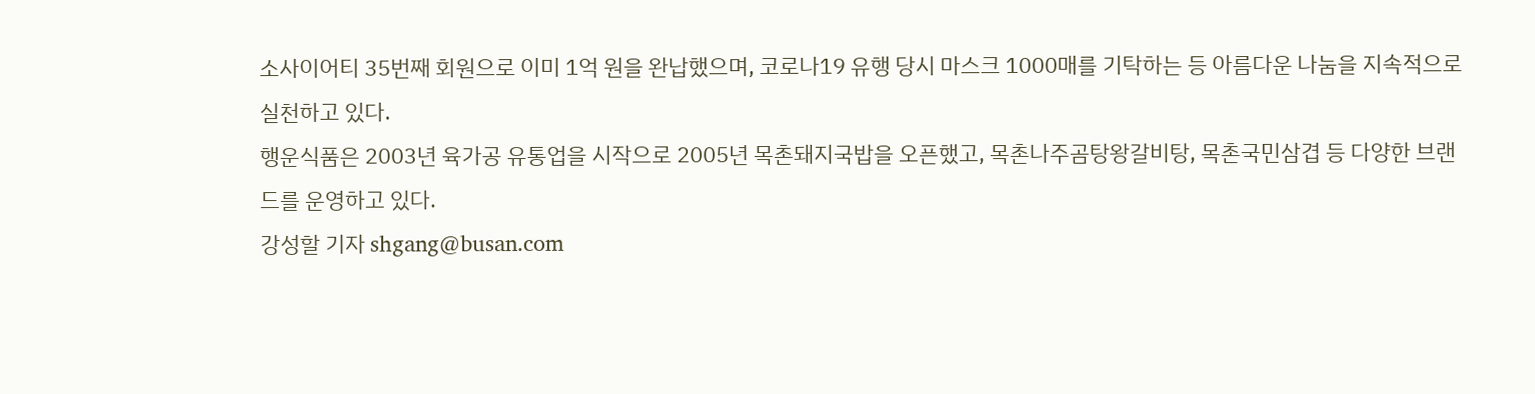소사이어티 35번째 회원으로 이미 1억 원을 완납했으며, 코로나19 유행 당시 마스크 1000매를 기탁하는 등 아름다운 나눔을 지속적으로 실천하고 있다.
행운식품은 2003년 육가공 유통업을 시작으로 2005년 목촌돼지국밥을 오픈했고, 목촌나주곰탕왕갈비탕, 목촌국민삼겹 등 다양한 브랜드를 운영하고 있다.
강성할 기자 shgang@busan.com